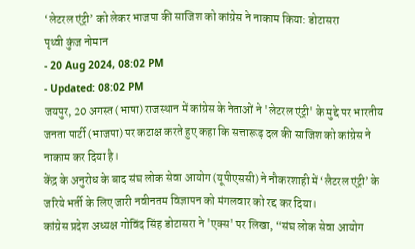‘लेटरल एंट्री’ को लेकर भाजपा की साजिश को कांग्रेस ने नाकाम किया: डोटासरा
पृथ्वी कुंज नोमान
- 20 Aug 2024, 08:02 PM
- Updated: 08:02 PM
जयपुर, 20 अगस्त (भाषा) राजस्थान में कांग्रेस के नेताओं ने 'लेटरल एंट्री' के मुद्दे पर भारतीय जनता पार्टी (भाजपा) पर कटाक्ष करते हुए कहा कि सत्तारूढ़ दल की साजिश को कांग्रेस ने नाकाम कर दिया है।
केंद्र के अनुरोध के बाद संघ लोक सेवा आयोग (यूपीएससी) ने नौकरशाही में ‘लैटरल एंट्री’ के जरिये भर्ती के लिए जारी नवीनतम विज्ञापन को मंगलवार को रद्द कर दिया।
कांग्रेस प्रदेश अध्यक्ष गोविंद सिंह डोटासरा ने 'एक्स' पर लिखा, “संघ लोक सेवा आयोग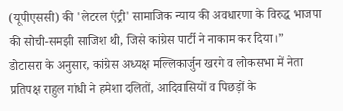(यूपीएससी) की 'लेटरल एंट्री' सामाजिक न्याय की अवधारणा के विरुद्ध भाजपा की सोची-समझी साजिश थी, जिसे कांग्रेस पार्टी ने नाकाम कर दिया।”
डोटासरा के अनुसार, कांग्रेस अध्यक्ष मल्लिकार्जुन खरगे व लोकसभा में नेता प्रतिपक्ष राहुल गांधी ने हमेशा दलितों, आदिवासियों व पिछड़ों के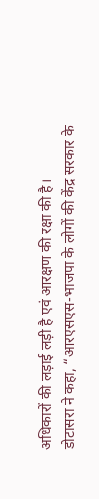अधिकारों की लड़ाई लड़ी है एवं आरक्षण की रक्षा की है।
डोटासरा ने कहा, “आरएसएस-भाजपा के लोगों की केंद्र सरकार के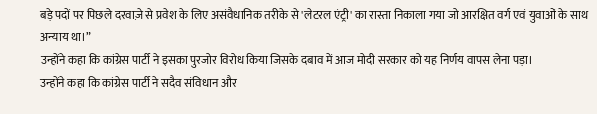बड़े पदों पर पिछले दरवाज़े से प्रवेश के लिए असंवैधानिक तरीके से 'लेटरल एंट्री' का रास्ता निकाला गया जो आरक्षित वर्ग एवं युवाओं के साथ अन्याय था।”
उन्होंने कहा कि कांग्रेस पार्टी ने इसका पुरजोर विरोध किया जिसके दबाव में आज मोदी सरकार को यह निर्णय वापस लेना पड़ा।
उन्होंने कहा कि कांग्रेस पार्टी ने सदैव संविधान और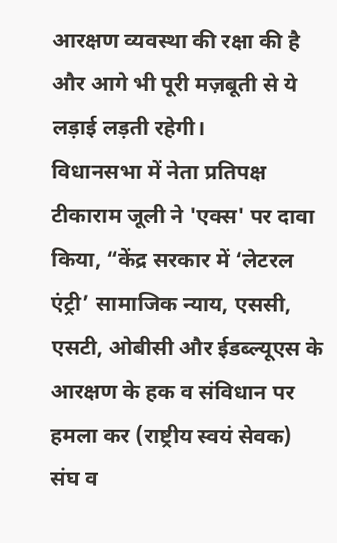आरक्षण व्यवस्था की रक्षा की है और आगे भी पूरी मज़बूती से ये लड़ाई लड़ती रहेगी।
विधानसभा में नेता प्रतिपक्ष टीकाराम जूली ने 'एक्स' पर दावा किया, “केंद्र सरकार में ‘लेटरल एंट्री’ सामाजिक न्याय, एससी, एसटी, ओबीसी और ईडब्ल्यूएस के आरक्षण के हक व संविधान पर हमला कर (राष्ट्रीय स्वयं सेवक) संघ व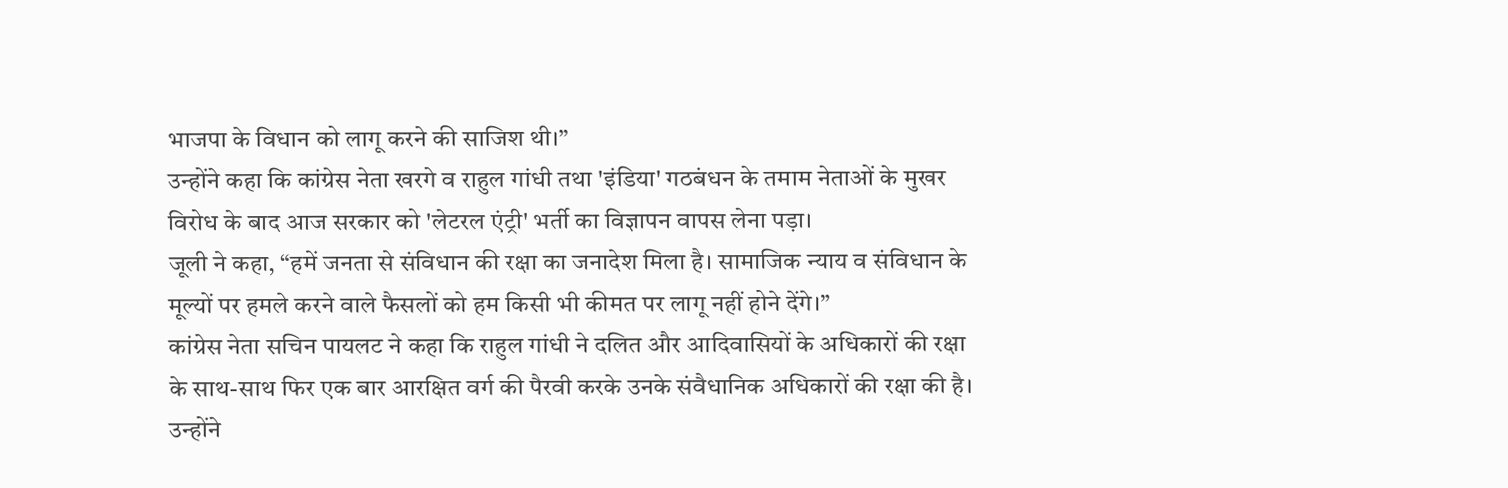भाजपा के विधान को लागू करने की साजिश थी।”
उन्होंने कहा कि कांग्रेस नेता खरगे व राहुल गांधी तथा 'इंडिया' गठबंधन के तमाम नेताओं के मुखर विरोध के बाद आज सरकार को 'लेटरल एंट्री' भर्ती का विज्ञापन वापस लेना पड़ा।
जूली ने कहा, “हमें जनता से संविधान की रक्षा का जनादेश मिला है। सामाजिक न्याय व संविधान के मूल्यों पर हमले करने वाले फैसलों को हम किसी भी कीमत पर लागू नहीं होने देंगे।”
कांग्रेस नेता सचिन पायलट ने कहा कि राहुल गांधी ने दलित और आदिवासियों के अधिकारों की रक्षा के साथ-साथ फिर एक बार आरक्षित वर्ग की पैरवी करके उनके संवैधानिक अधिकारों की रक्षा की है।
उन्होंने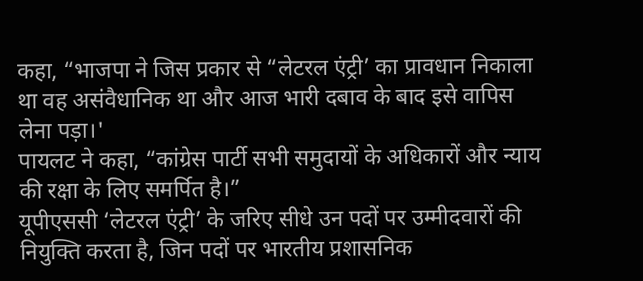कहा, “भाजपा ने जिस प्रकार से “लेटरल एंट्री’ का प्रावधान निकाला था वह असंवैधानिक था और आज भारी दबाव के बाद इसे वापिस लेना पड़ा।'
पायलट ने कहा, “कांग्रेस पार्टी सभी समुदायों के अधिकारों और न्याय की रक्षा के लिए समर्पित है।”
यूपीएससी ‘लेटरल एंट्री’ के जरिए सीधे उन पदों पर उम्मीदवारों की नियुक्ति करता है, जिन पदों पर भारतीय प्रशासनिक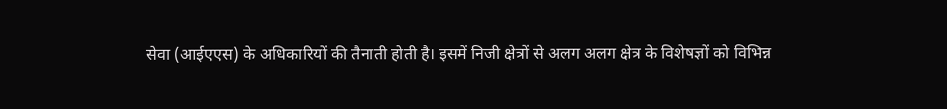सेवा (आईएएस) के अधिकारियों की तैनाती होती है। इसमें निजी क्षेत्रों से अलग अलग क्षेत्र के विशेषज्ञों को विभिन्न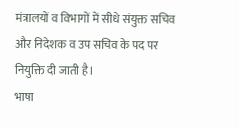मंत्रालयों व विभागों में सीधे संयुक्त सचिव और निदेशक व उप सचिव के पद पर नियुक्ति दी जाती है।
भाषा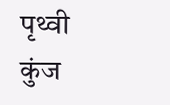पृथ्वी कुंज